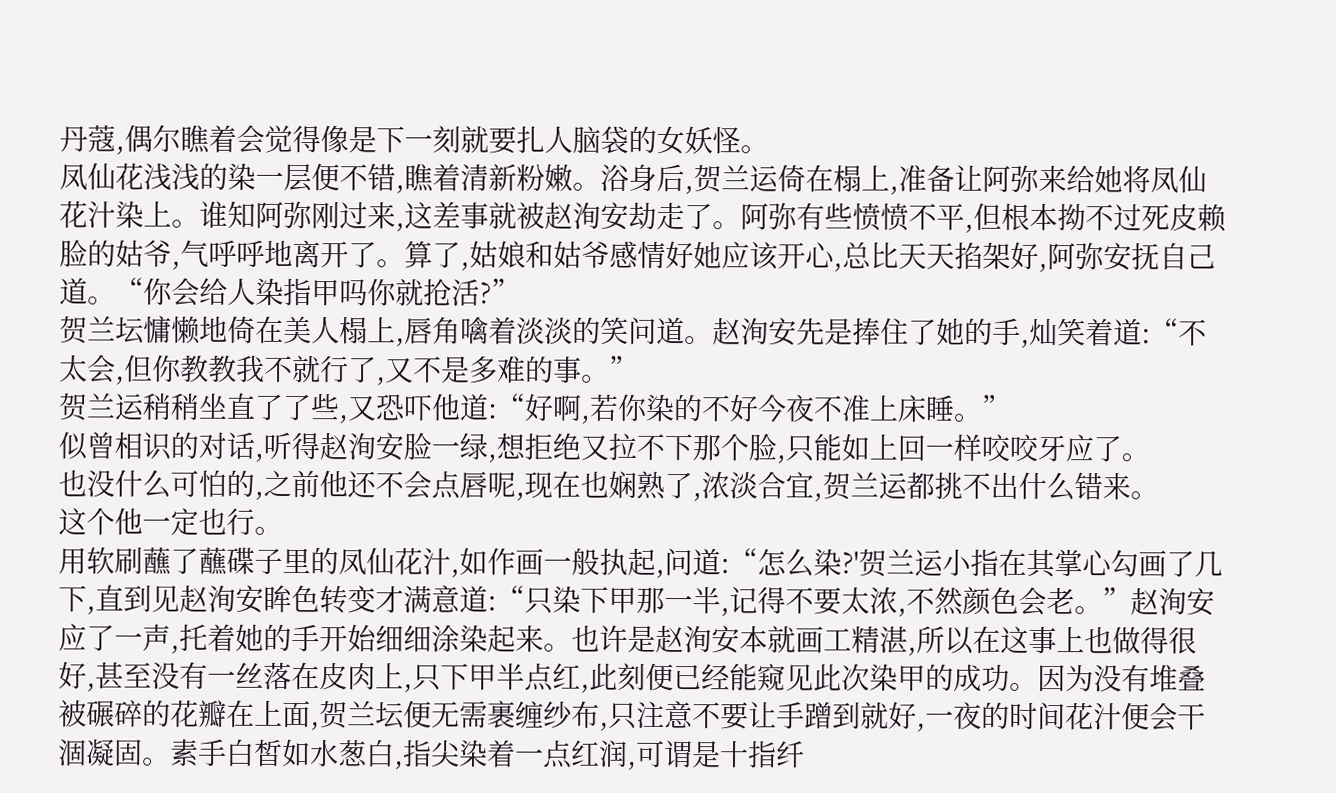丹蔻,偶尔瞧着会觉得像是下一刻就要扎人脑袋的女妖怪。
凤仙花浅浅的染一层便不错,瞧着清新粉嫩。浴身后,贺兰运倚在榻上,准备让阿弥来给她将凤仙花汁染上。谁知阿弥刚过来,这差事就被赵洵安劫走了。阿弥有些愤愤不平,但根本拗不过死皮赖脸的姑爷,气呼呼地离开了。算了,姑娘和姑爷感情好她应该开心,总比天天掐架好,阿弥安抚自己道。“你会给人染指甲吗你就抢活?”
贺兰坛慵懒地倚在美人榻上,唇角噙着淡淡的笑问道。赵洵安先是捧住了她的手,灿笑着道:“不太会,但你教教我不就行了,又不是多难的事。”
贺兰运稍稍坐直了了些,又恐吓他道:“好啊,若你染的不好今夜不准上床睡。”
似曾相识的对话,听得赵洵安脸一绿,想拒绝又拉不下那个脸,只能如上回一样咬咬牙应了。
也没什么可怕的,之前他还不会点唇呢,现在也娴熟了,浓淡合宜,贺兰运都挑不出什么错来。
这个他一定也行。
用软刷蘸了蘸碟子里的凤仙花汁,如作画一般执起,问道:“怎么染?'贺兰运小指在其掌心勾画了几下,直到见赵洵安眸色转变才满意道:“只染下甲那一半,记得不要太浓,不然颜色会老。”赵洵安应了一声,托着她的手开始细细涂染起来。也许是赵洵安本就画工精湛,所以在这事上也做得很好,甚至没有一丝落在皮肉上,只下甲半点红,此刻便已经能窥见此次染甲的成功。因为没有堆叠被碾碎的花瓣在上面,贺兰坛便无需裹缠纱布,只注意不要让手蹭到就好,一夜的时间花汁便会干涸凝固。素手白皙如水葱白,指尖染着一点红润,可谓是十指纤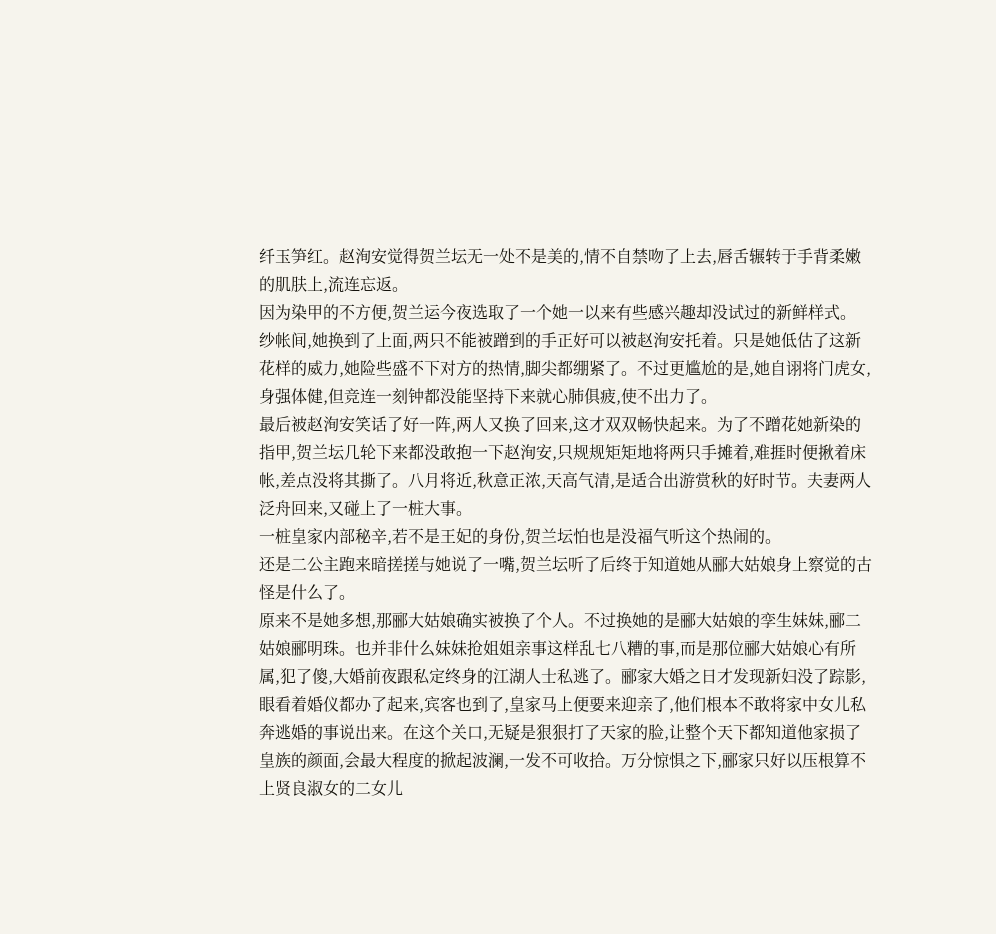纤玉笋红。赵洵安觉得贺兰坛无一处不是美的,情不自禁吻了上去,唇舌辗转于手背柔嫩的肌肤上,流连忘返。
因为染甲的不方便,贺兰运今夜选取了一个她一以来有些感兴趣却没试过的新鲜样式。
纱帐间,她换到了上面,两只不能被蹭到的手正好可以被赵洵安托着。只是她低估了这新花样的威力,她险些盛不下对方的热情,脚尖都绷紧了。不过更尴尬的是,她自诩将门虎女,身强体健,但竞连一刻钟都没能坚持下来就心肺俱疲,使不出力了。
最后被赵洵安笑话了好一阵,两人又换了回来,这才双双畅快起来。为了不蹭花她新染的指甲,贺兰坛几轮下来都没敢抱一下赵洵安,只规规矩矩地将两只手摊着,难捱时便揪着床帐,差点没将其撕了。八月将近,秋意正浓,天高气清,是适合出游赏秋的好时节。夫妻两人泛舟回来,又碰上了一桩大事。
一桩皇家内部秘辛,若不是王妃的身份,贺兰坛怕也是没福气听这个热闹的。
还是二公主跑来暗搓搓与她说了一嘴,贺兰坛听了后终于知道她从郦大姑娘身上察觉的古怪是什么了。
原来不是她多想,那郦大姑娘确实被换了个人。不过换她的是郦大姑娘的孪生妹妹,郦二姑娘郦明珠。也并非什么妹妹抢姐姐亲事这样乱七八糟的事,而是那位郦大姑娘心有所属,犯了傻,大婚前夜跟私定终身的江湖人士私逃了。郦家大婚之日才发现新妇没了踪影,眼看着婚仪都办了起来,宾客也到了,皇家马上便要来迎亲了,他们根本不敢将家中女儿私奔逃婚的事说出来。在这个关口,无疑是狠狠打了天家的脸,让整个天下都知道他家损了皇族的颜面,会最大程度的掀起波澜,一发不可收拾。万分惊惧之下,郦家只好以压根算不上贤良淑女的二女儿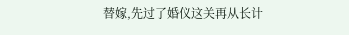替嫁,先过了婚仪这关再从长计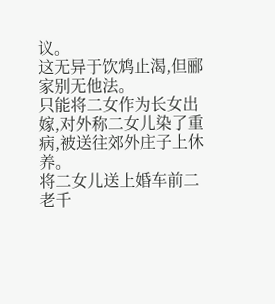议。
这无异于饮鸩止渴,但郦家别无他法。
只能将二女作为长女出嫁,对外称二女儿染了重病,被送往郊外庄子上休养。
将二女儿送上婚车前二老千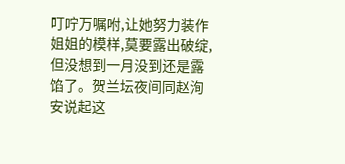叮咛万嘱咐,让她努力装作姐姐的模样,莫要露出破绽,但没想到一月没到还是露馅了。贺兰坛夜间同赵洵安说起这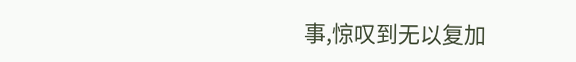事,惊叹到无以复加